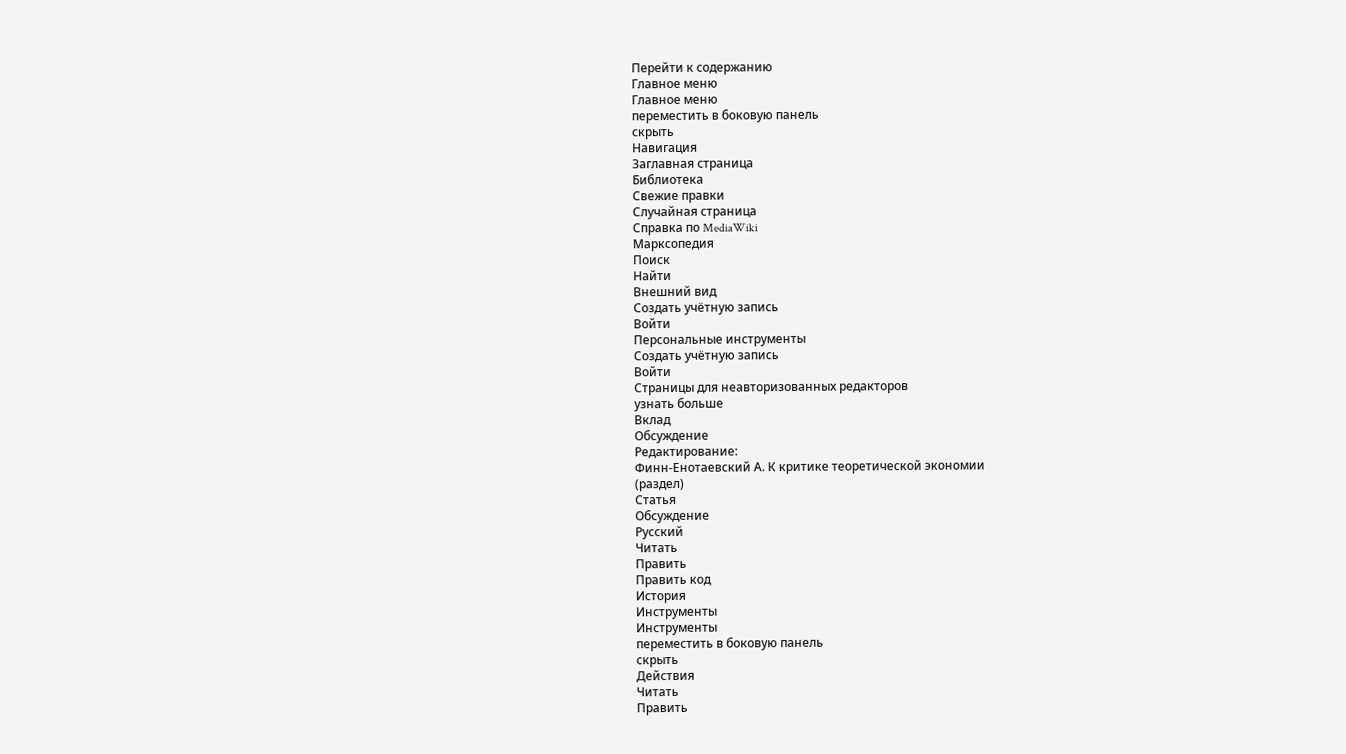Перейти к содержанию
Главное меню
Главное меню
переместить в боковую панель
скрыть
Навигация
Заглавная страница
Библиотека
Свежие правки
Случайная страница
Справка по MediaWiki
Марксопедия
Поиск
Найти
Внешний вид
Создать учётную запись
Войти
Персональные инструменты
Создать учётную запись
Войти
Страницы для неавторизованных редакторов
узнать больше
Вклад
Обсуждение
Редактирование:
Финн-Енотаевский А. К критике теоретической экономии
(раздел)
Статья
Обсуждение
Русский
Читать
Править
Править код
История
Инструменты
Инструменты
переместить в боковую панель
скрыть
Действия
Читать
Править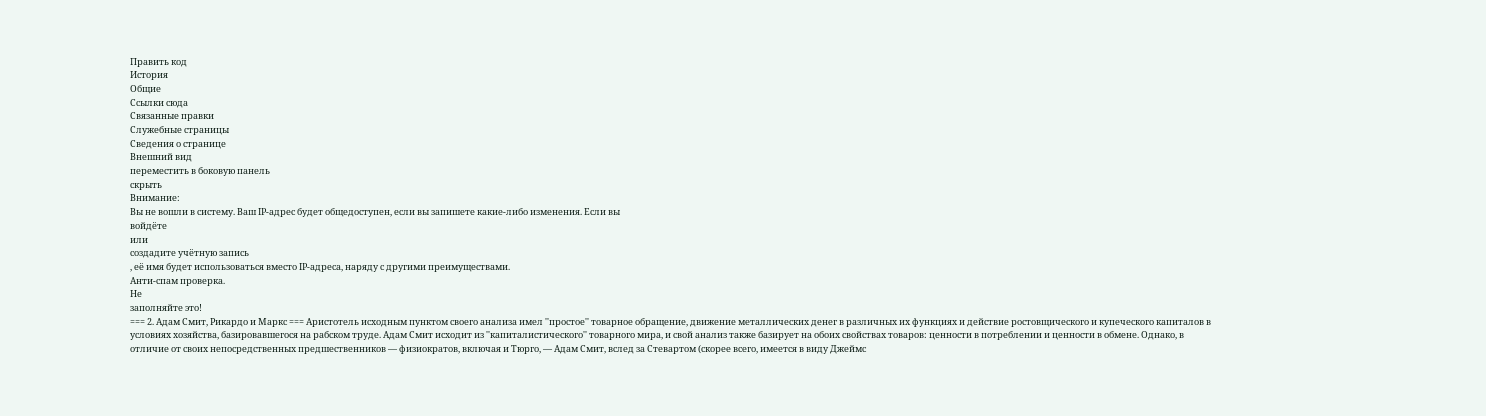Править код
История
Общие
Ссылки сюда
Связанные правки
Служебные страницы
Сведения о странице
Внешний вид
переместить в боковую панель
скрыть
Внимание:
Вы не вошли в систему. Ваш IP-адрес будет общедоступен, если вы запишете какие-либо изменения. Если вы
войдёте
или
создадите учётную запись
, её имя будет использоваться вместо IP-адреса, наряду с другими преимуществами.
Анти-спам проверка.
Не
заполняйте это!
=== 2. Адам Смит, Рикардо и Маркс === Аристотель исходным пунктом своего анализа имел ''простое'' товарное обращение, движение металлических денег в различных их функциях и действие ростовщического и купеческого капиталов в условиях хозяйства, базировавшегося на рабском труде. Адам Смит исходит из ''капиталистического'' товарного мира, и свой анализ также базирует на обоих свойствах товаров: ценности в потреблении и ценности в обмене. Однако, в отличие от своих непосредственных предшественников — физиократов, включая и Тюрго, — Адам Смит, вслед за Стевартом (скорее всего, имеется в виду Джеймс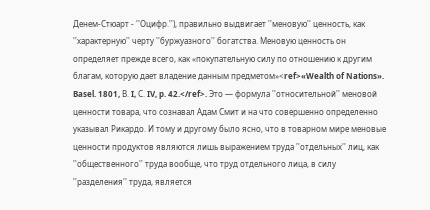Денем-Стюарт - ''Оцифр.''), правильно выдвигает ''меновую'' ценность, как ''характерную'' черту ''буржуазного'' богатства. Меновую ценность он определяет прежде всего, как «покупательную силу по отношению к другим благам, которую дает владение данным предметом»<ref>«Wealth of Nations». Basel. 1801, В. I, С. IV, p. 42.</ref>. Это — формула ''относительной'' меновой ценности товара, что сознавал Адам Смит и на что совершенно определенно указывал Рикардо. И тому и другому было ясно, что в товарном мире меновые ценности продуктов являются лишь выражением труда ''отдельных'' лиц, как ''общественного'' труда вообще, что труд отдельного лица, в силу ''разделения'' труда, является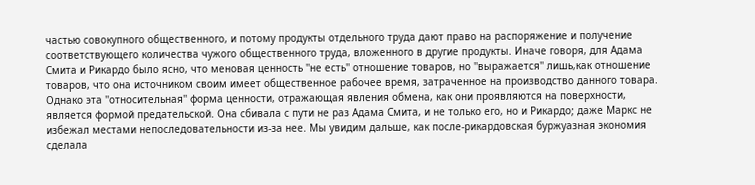частью совокупного общественного, и потому продукты отдельного труда дают право на распоряжение и получение соответствующего количества чужого общественного труда, вложенного в другие продукты. Иначе говоря, для Адама Смита и Рикардо было ясно, что меновая ценность ''не есть'' отношение товаров, но ''выражается'' лишь,как отношение товаров, что она источником своим имеет общественное рабочее время, затраченное на производство данного товара. Однако эта ''относительная'' форма ценности, отражающая явления обмена, как они проявляются на поверхности, является формой предательской. Она сбивала с пути не раз Адама Смита, и не только его, но и Рикардо; даже Маркс не избежал местами непоследовательности из-за нее. Мы увидим дальше, как после-рикардовская буржуазная экономия сделала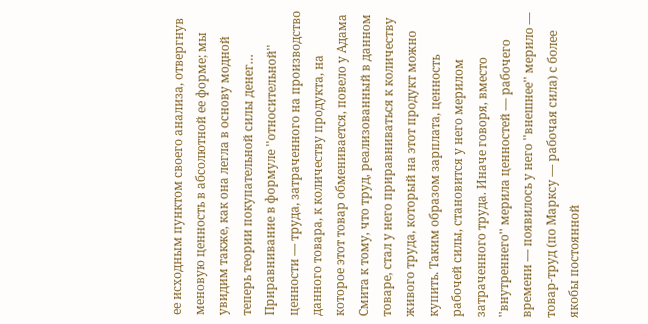ее исходным пунктом своего анализа, отвергнув меновую ценность в абсолютной ее форме; мы увидим также, как она легла в основу модной теперь теории покупательной силы денег… Приравнивание в формуле ''относительной'' ценности — труда, затраченного на производство данного товара, к количеству продукта, на которое этот товар обменивается, повело у Адама Смита к тому, что труд, реализованный в данном товаре, стал у него приравниваться к количеству живого труда, который на этот продукт можно купить. Таким образом зарплата, ценность рабочей силы, становится у него мерилом затраченного труда. Иначе говоря, вместо ''внутреннего'' мерила ценностей — рабочего времени — появилось у него ''внешнее'' мерило — товар-труд (по Марксу — рабочая сила) с более якобы постоянной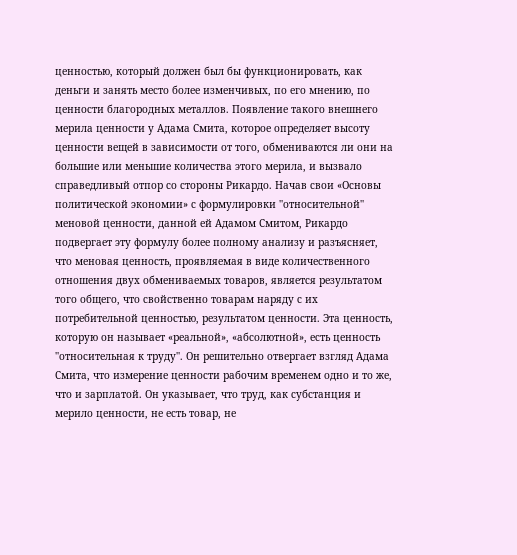ценностью, который должен был бы функционировать, как деньги и занять место более изменчивых, по его мнению, по ценности благородных металлов. Появление такого внешнего мерила ценности у Адама Смита, которое определяет высоту ценности вещей в зависимости от того, обмениваются ли они на большие или меньшие количества этого мерила, и вызвало справедливый отпор со стороны Рикардо. Начав свои «Основы политической экономии» с формулировки ''относительной'' меновой ценности, данной ей Адамом Смитом, Рикардо подвергает эту формулу более полному анализу и разъясняет, что меновая ценность, проявляемая в виде количественного отношения двух обмениваемых товаров, является результатом того общего, что свойственно товарам наряду с их потребительной ценностью, результатом ценности. Эта ценность, которую он называет «реальной», «абсолютной», есть ценность ''относительная к труду''. Он решительно отвергает взгляд Адама Смита, что измерение ценности рабочим временем одно и то же, что и зарплатой. Он указывает, что труд, как субстанция и мерило ценности, не есть товар, не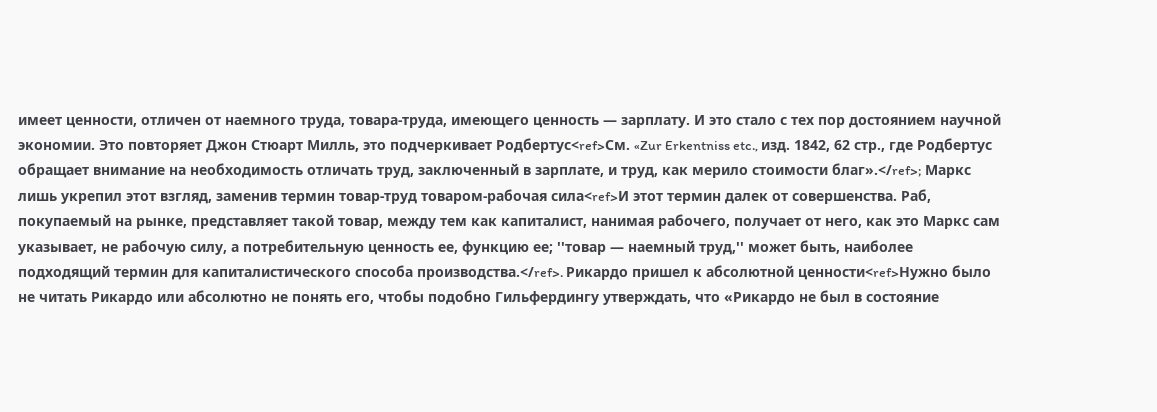имеет ценности, отличен от наемного труда, товара-труда, имеющего ценность — зарплату. И это стало с тех пор достоянием научной экономии. Это повторяет Джон Стюарт Милль, это подчеркивает Родбертус<ref>См. «Zur Erkentniss etc., изд. 1842, 62 стр., где Родбертус обращает внимание на необходимость отличать труд, заключенный в зарплате, и труд, как мерило стоимости благ».</ref>; Маркс лишь укрепил этот взгляд, заменив термин товар-труд товаром-рабочая сила<ref>И этот термин далек от совершенства. Раб, покупаемый на рынке, представляет такой товар, между тем как капиталист, нанимая рабочего, получает от него, как это Маркс сам указывает, не рабочую силу, а потребительную ценность ее, функцию ее; ''товар — наемный труд,'' может быть, наиболее подходящий термин для капиталистического способа производства.</ref>. Рикардо пришел к абсолютной ценности<ref>Нужно было не читать Рикардо или абсолютно не понять его, чтобы подобно Гильфердингу утверждать, что «Рикардо не был в состояние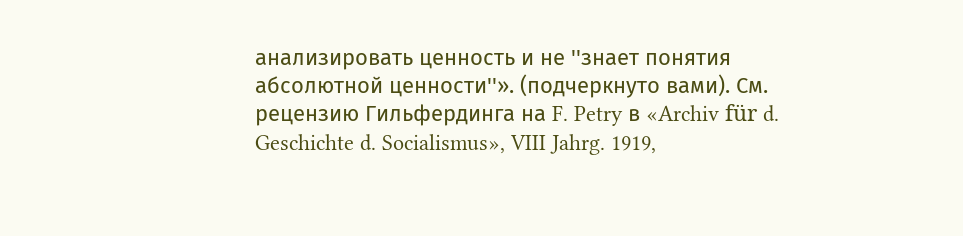анализировать ценность и не ''знает понятия абсолютной ценности''». (подчеркнуто вами). См. рецензию Гильфердинга на F. Petry в «Archiv für d. Geschichte d. Socialismus», VIII Jahrg. 1919,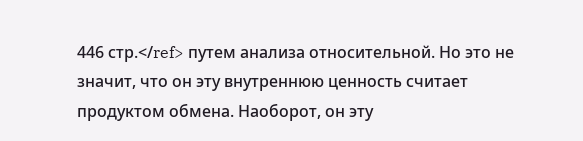446 стр.</ref> путем анализа относительной. Но это не значит, что он эту внутреннюю ценность считает продуктом обмена. Наоборот, он эту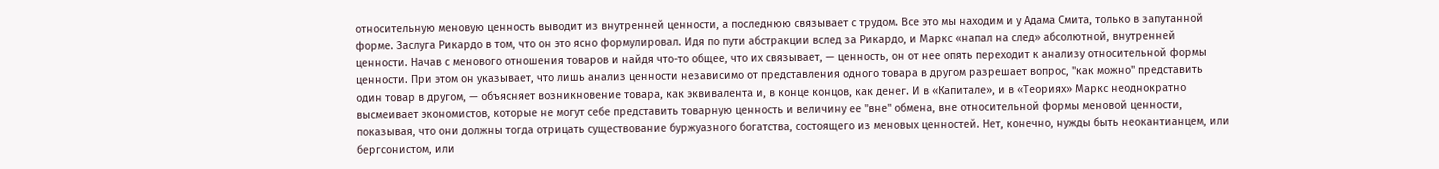относительную меновую ценность выводит из внутренней ценности, а последнюю связывает с трудом. Все это мы находим и у Адама Смита, только в запутанной форме. Заслуга Рикардо в том, что он это ясно формулировал. Идя по пути абстракции вслед за Рикардо, и Маркс «напал на след» абсолютной, внутренней ценности. Начав с менового отношения товаров и найдя что-то общее, что их связывает, — ценность, он от нее опять переходит к анализу относительной формы ценности. При этом он указывает, что лишь анализ ценности независимо от представления одного товара в другом разрешает вопрос, ''как можно'' представить один товар в другом, — объясняет возникновение товара, как эквивалента и, в конце концов, как денег. И в «Капитале», и в «Теориях» Маркс неоднократно высмеивает экономистов, которые не могут себе представить товарную ценность и величину ее ''вне'' обмена, вне относительной формы меновой ценности, показывая, что они должны тогда отрицать существование буржуазного богатства, состоящего из меновых ценностей. Нет, конечно, нужды быть неокантианцем, или бергсонистом, или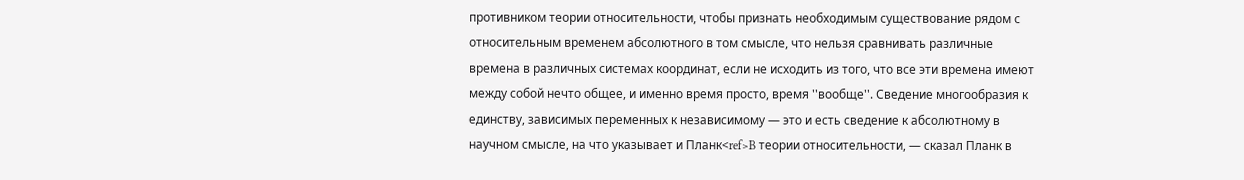противником теории относительности, чтобы признать необходимым существование рядом с относительным временем абсолютного в том смысле, что нельзя сравнивать различные времена в различных системах координат, если не исходить из того, что все эти времена имеют между собой нечто общее, и именно время просто, время ''вообще''. Сведение многообразия к единству, зависимых переменных к независимому — это и есть сведение к абсолютному в научном смысле, на что указывает и Планк<ref>B теории относительности, — сказал Планк в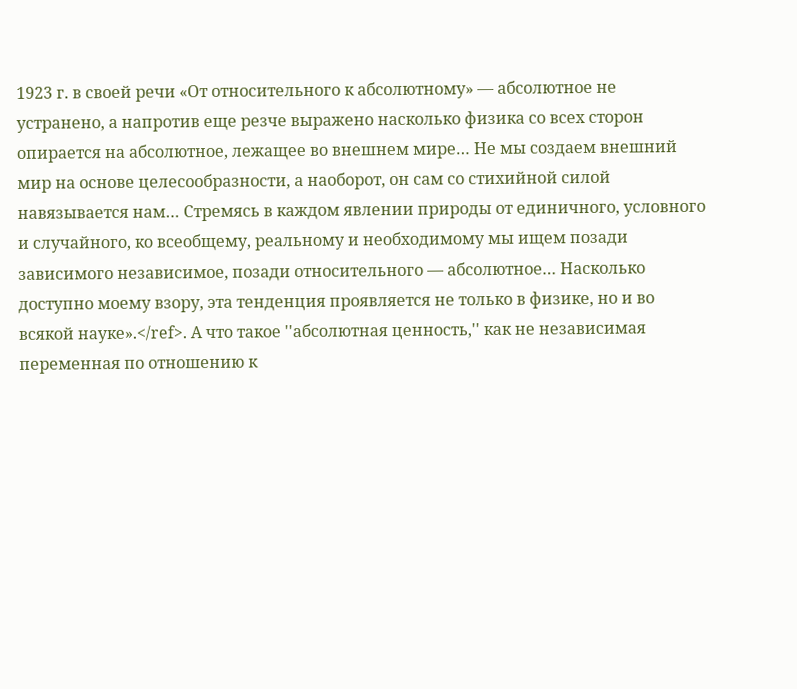1923 г. в своей речи «От относительного к абсолютному» — абсолютное не устранено, а напротив еще резче выражено насколько физика со всех сторон опирается на абсолютное, лежащее во внешнем мире… Не мы создаем внешний мир на основе целесообразности, а наоборот, он сам со стихийной силой навязывается нам… Стремясь в каждом явлении природы от единичного, условного и случайного, ко всеобщему, реальному и необходимому мы ищем позади зависимого независимое, позади относительного — абсолютное… Насколько доступно моему взору, эта тенденция проявляется не только в физике, но и во всякой науке».</ref>. А что такое ''абсолютная ценность,'' как не независимая переменная по отношению к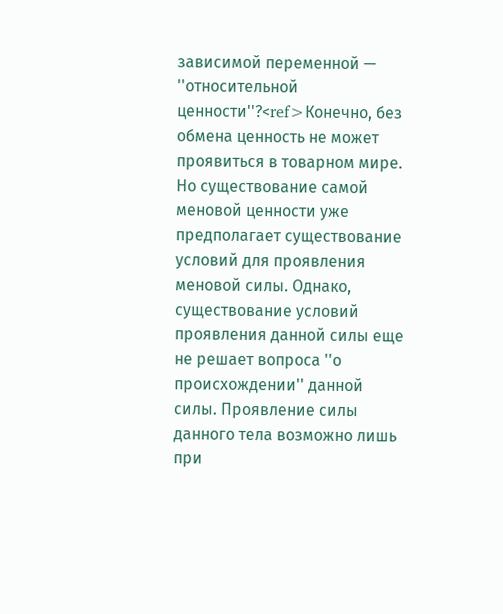зависимой переменной — ''относительной ценности''?<ref>Конечно, без обмена ценность не может проявиться в товарном мире. Но существование самой меновой ценности уже предполагает существование условий для проявления меновой силы. Однако, существование условий проявления данной силы еще не решает вопроса ''о происхождении'' данной силы. Проявление силы данного тела возможно лишь при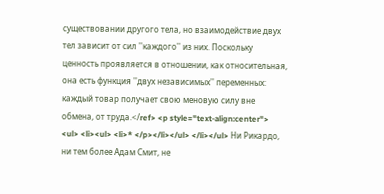существовании другого тела, но взаимодействие двух тел зависит от сил ''каждого'' из них. Поскольку ценность проявляется в отношении, как относительная, она есть функция ''двух независимых'' переменных: каждый товар получает свою меновую силу вне обмена, от труда.</ref> <p style="text-align:center"> <ul> <li><ul> <li>* </p></li></ul> </li></ul> Ни Рикардо, ни тем более Адам Смит, не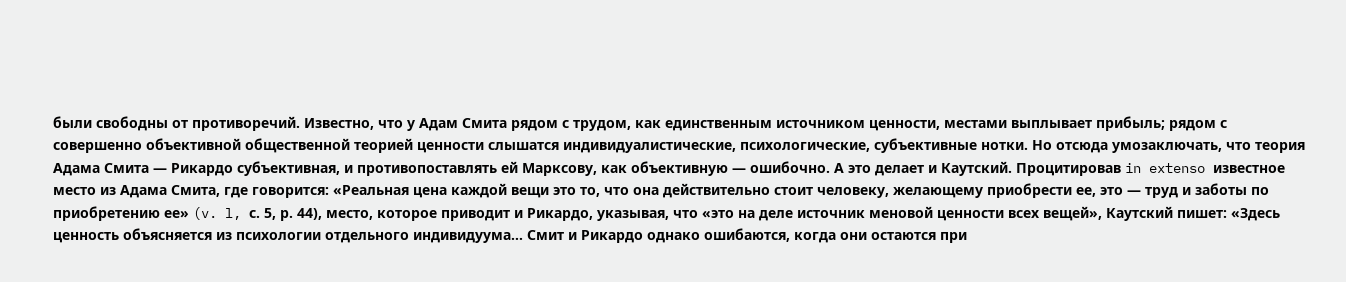были свободны от противоречий. Известно, что у Адам Смита рядом с трудом, как единственным источником ценности, местами выплывает прибыль; рядом с совершенно объективной общественной теорией ценности слышатся индивидуалистические, психологические, субъективные нотки. Но отсюда умозаключать, что теория Адама Смита — Рикардо субъективная, и противопоставлять ей Марксову, как объективную — ошибочно. А это делает и Каутский. Процитировав in extenso известное место из Адама Смита, где говорится: «Реальная цена каждой вещи это то, что она действительно стоит человеку, желающему приобрести ее, это — труд и заботы по приобретению ее» (v. l, с. 5, р. 44), место, которое приводит и Рикардо, указывая, что «это на деле источник меновой ценности всех вещей», Каутский пишет: «Здесь ценность объясняется из психологии отдельного индивидуума… Смит и Рикардо однако ошибаются, когда они остаются при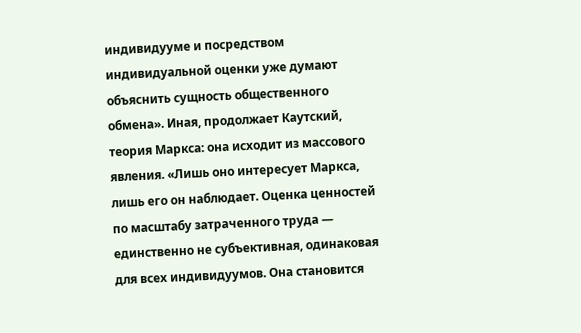индивидууме и посредством индивидуальной оценки уже думают объяснить сущность общественного обмена». Иная, продолжает Каутский, теория Маркса: она исходит из массового явления. «Лишь оно интересует Маркса, лишь его он наблюдает. Оценка ценностей по масштабу затраченного труда — единственно не субъективная, одинаковая для всех индивидуумов. Она становится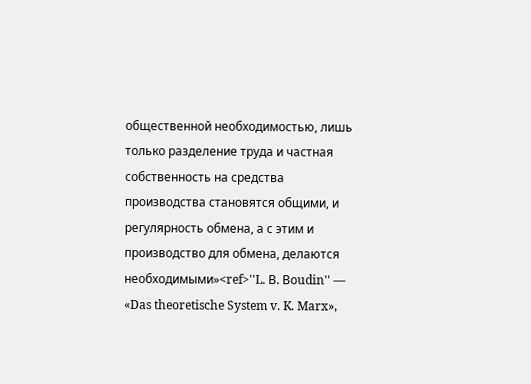общественной необходимостью, лишь только разделение труда и частная собственность на средства производства становятся общими, и регулярность обмена, а с этим и производство для обмена, делаются необходимыми»<ref>''L. В. Воudin'' — «Das theoretische System v. K. Marx»,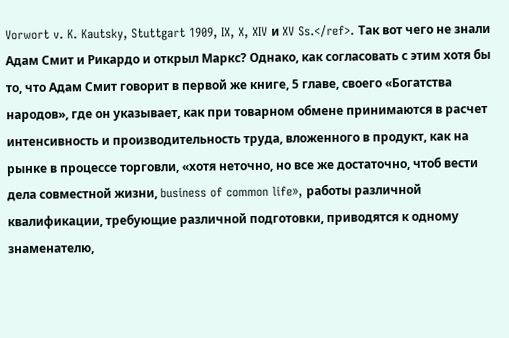Vorwort v. K. Kautsky, Stuttgart 1909, IX, X, XIV и XV Ss.</ref>. Так вот чего не знали Адам Смит и Рикардо и открыл Маркс? Однако, как согласовать с этим хотя бы то, что Адам Смит говорит в первой же книге, 5 главе, своего «Богатства народов», где он указывает, как при товарном обмене принимаются в расчет интенсивность и производительность труда, вложенного в продукт, как на рынке в процессе торговли, «хотя неточно, но все же достаточно, чтоб вести дела совместной жизни, business of common life», работы различной квалификации, требующие различной подготовки, приводятся к одному знаменателю,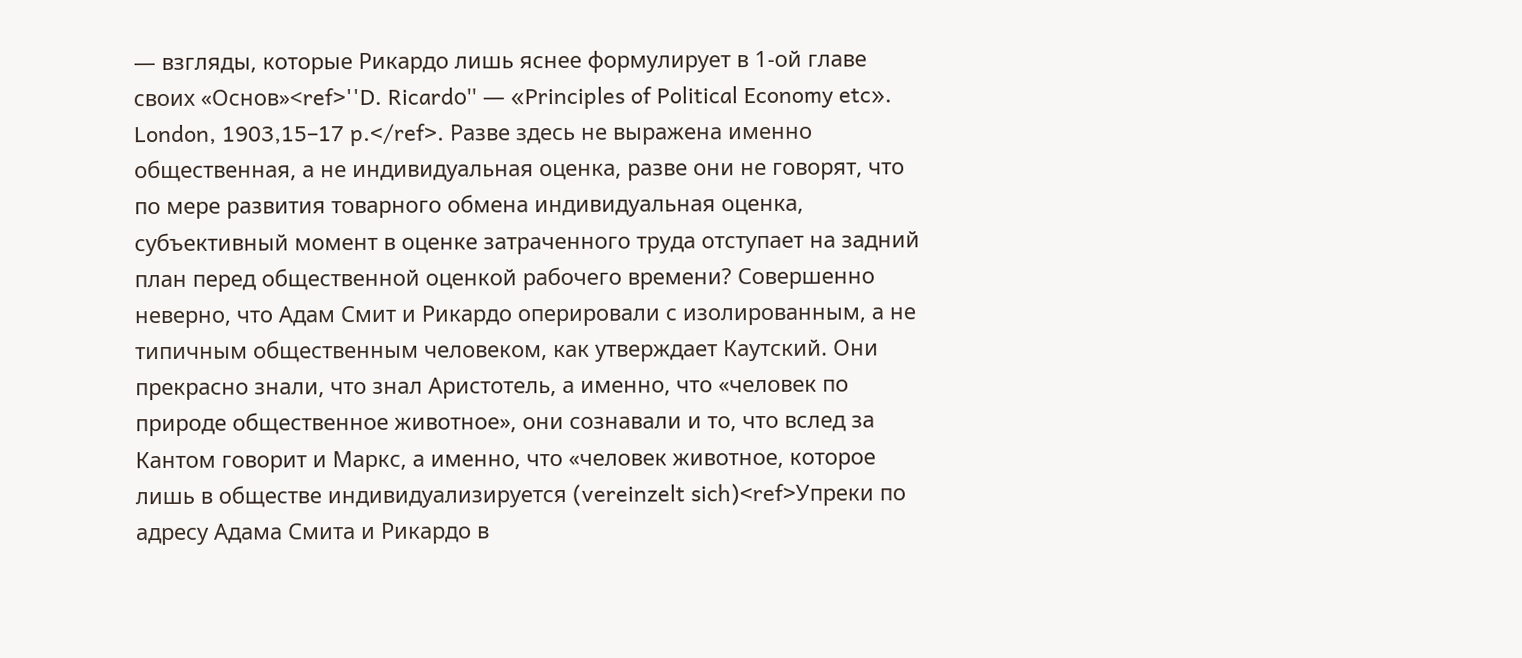— взгляды, которые Рикардо лишь яснее формулирует в 1-ой главе своих «Основ»<ref>''D. Ricardо'' — «Principles of Political Economy etc». London, 1903,15–17 p.</ref>. Разве здесь не выражена именно общественная, а не индивидуальная оценка, разве они не говорят, что по мере развития товарного обмена индивидуальная оценка, субъективный момент в оценке затраченного труда отступает на задний план перед общественной оценкой рабочего времени? Совершенно неверно, что Адам Смит и Рикардо оперировали с изолированным, а не типичным общественным человеком, как утверждает Каутский. Они прекрасно знали, что знал Аристотель, а именно, что «человек по природе общественное животное», они сознавали и то, что вслед за Кантом говорит и Маркс, а именно, что «человек животное, которое лишь в обществе индивидуализируется (vereinzelt sich)<ref>Упреки по адресу Адама Смита и Рикардо в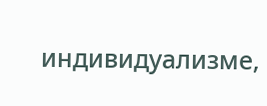индивидуализме,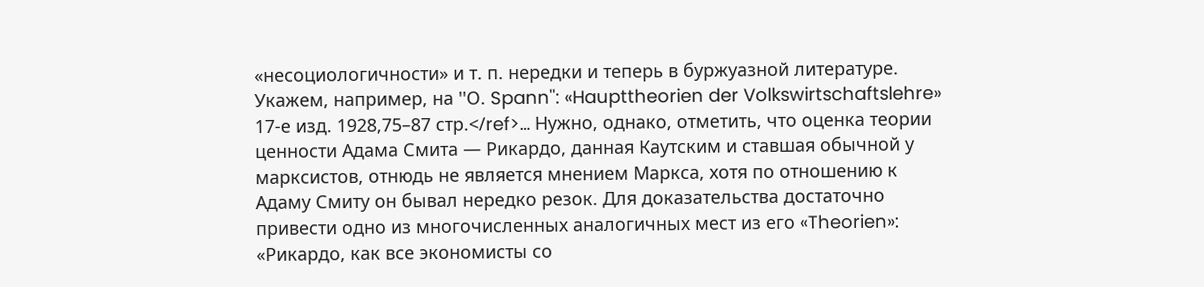«несоциологичности» и т. п. нередки и теперь в буржуазной литературе. Укажем, например, на ''О. Spann'': «Haupttheorien der Volkswirtschaftslehre» 17-е изд. 1928,75–87 стр.</ref>… Нужно, однако, отметить, что оценка теории ценности Адама Смита — Рикардо, данная Каутским и ставшая обычной у марксистов, отнюдь не является мнением Маркса, хотя по отношению к Адаму Смиту он бывал нередко резок. Для доказательства достаточно привести одно из многочисленных аналогичных мест из его «Theorien»: «Рикардо, как все экономисты со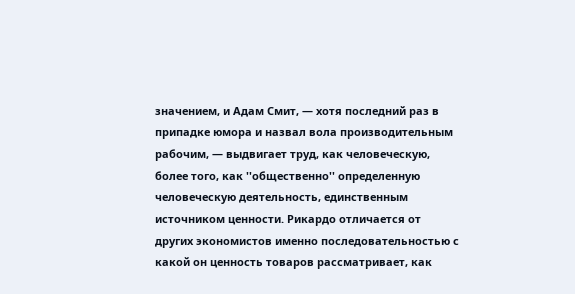значением, и Адам Смит, — хотя последний раз в припадке юмора и назвал вола производительным рабочим, — выдвигает труд, как человеческую, более того, как ''общественно'' определенную человеческую деятельность, единственным источником ценности. Рикардо отличается от других экономистов именно последовательностью с какой он ценность товаров рассматривает, как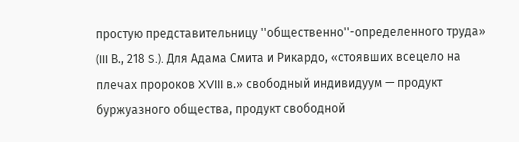простую представительницу ''общественно''-определенного труда» (III В., 218 S.). Для Адама Смита и Рикардо, «стоявших всецело на плечах пророков XVIII в.» свободный индивидуум — продукт буржуазного общества, продукт свободной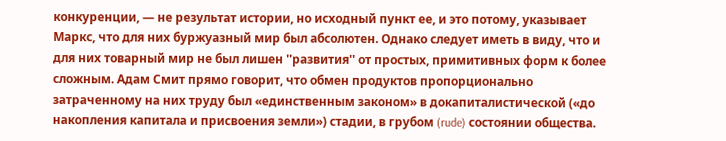конкуренции, — не результат истории, но исходный пункт ее, и это потому, указывает Маркс, что для них буржуазный мир был абсолютен. Однако следует иметь в виду, что и для них товарный мир не был лишен ''развития'' от простых, примитивных форм к более сложным. Адам Смит прямо говорит, что обмен продуктов пропорционально затраченному на них труду был «единственным законом» в докапиталистической («до накопления капитала и присвоения земли») стадии, в грубом (rude) состоянии общества.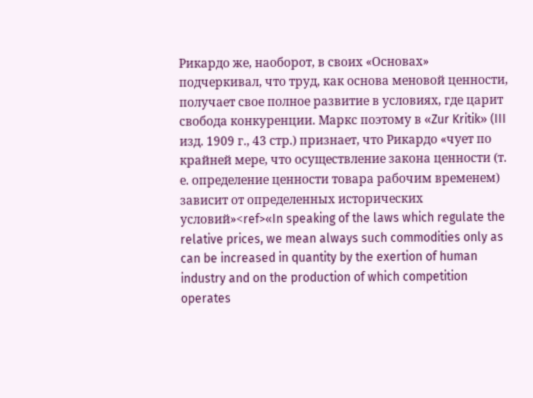Рикардо же, наоборот, в своих «Основах» подчеркивал, что труд, как основа меновой ценности, получает свое полное развитие в условиях, где царит свобода конкуренции. Маркс поэтому в «Zur Kritik» (III изд. 1909 г., 43 стр.) признает, что Рикардо «чует по крайней мере, что осуществление закона ценности (т. е. определение ценности товара рабочим временем) зависит от определенных исторических условий»<ref>«In speaking of the laws which regulate the relative prices, we mean always such commodities only as can be increased in quantity by the exertion of human industry and on the production of which competition operates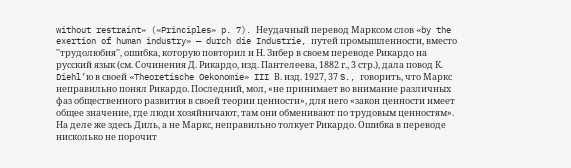without restraint» («Principles» p. 7). Неудачный перевод Марксом слов «by the exertion of human industry» — durch die Industrie, путей промышленности, вместо ''трудолюбия'', ошибка, которую повторил и Н. Зибер в своем переводе Рикардо на русский язык (см. Сочинения Д. Рикардо, изд. Пантелеева, 1882 г., 3 стр.), дала повод К. Diehl’ю в своей «Theoretische Oekonomie» III В. изд. 1927, 37 S., говорить, что Маркс неправильно понял Рикардо. Последний, мол, «не принимает во внимание различных фаз общественного развития в своей теории ценности», для него «закон ценности имеет общее значение, где люди хозяйничают, там они обменивают по трудовым ценностям». На деле же здесь Диль, а не Маркс, неправильно толкует Рикардо. Ошибка в переводе нисколько не порочит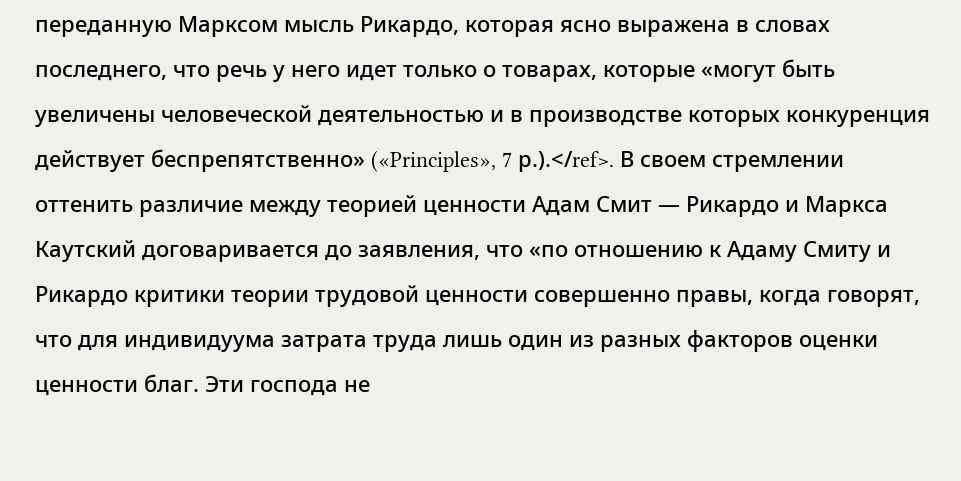переданную Марксом мысль Рикардо, которая ясно выражена в словах последнего, что речь у него идет только о товарах, которые «могут быть увеличены человеческой деятельностью и в производстве которых конкуренция действует беспрепятственно» («Principles», 7 р.).</ref>. В своем стремлении оттенить различие между теорией ценности Адам Смит — Рикардо и Маркса Каутский договаривается до заявления, что «по отношению к Адаму Смиту и Рикардо критики теории трудовой ценности совершенно правы, когда говорят, что для индивидуума затрата труда лишь один из разных факторов оценки ценности благ. Эти господа не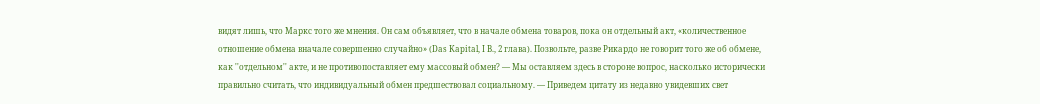видят лишь, что Маркс того же мнения. Он сам объявляет, что в начале обмена товаров, пока он отдельный акт, «количественное отношение обмена вначале совершенно случайно» (Das Kapital, I В., 2 глава). Позвольте, разве Рикардо не говорит того же об обмене, как ''отдельном'' акте, и не противопоставляет ему массовый обмен? — Мы оставляем здесь в стороне вопрос, насколько исторически правильно считать, что индивидуальный обмен предшествовал социальному. — Приведем цитату из недавно увидевших свет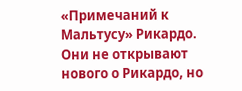«Примечаний к Мальтусу» Рикардо. Они не открывают нового о Рикардо, но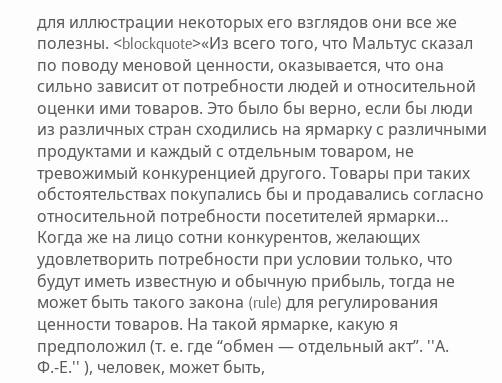для иллюстрации некоторых его взглядов они все же полезны. <blockquote>«Из всего того, что Мальтус сказал по поводу меновой ценности, оказывается, что она сильно зависит от потребности людей и относительной оценки ими товаров. Это было бы верно, если бы люди из различных стран сходились на ярмарку с различными продуктами и каждый с отдельным товаром, не тревожимый конкуренцией другого. Товары при таких обстоятельствах покупались бы и продавались согласно относительной потребности посетителей ярмарки… Когда же на лицо сотни конкурентов, желающих удовлетворить потребности при условии только, что будут иметь известную и обычную прибыль, тогда не может быть такого закона (rule) для регулирования ценности товаров. На такой ярмарке, какую я предположил (т. е. где “обмен — отдельный акт”. ''А. Ф.-Е.'' ), человек, может быть,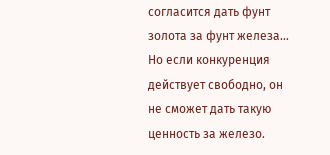согласится дать фунт золота за фунт железа… Но если конкуренция действует свободно, он не сможет дать такую ценность за железо.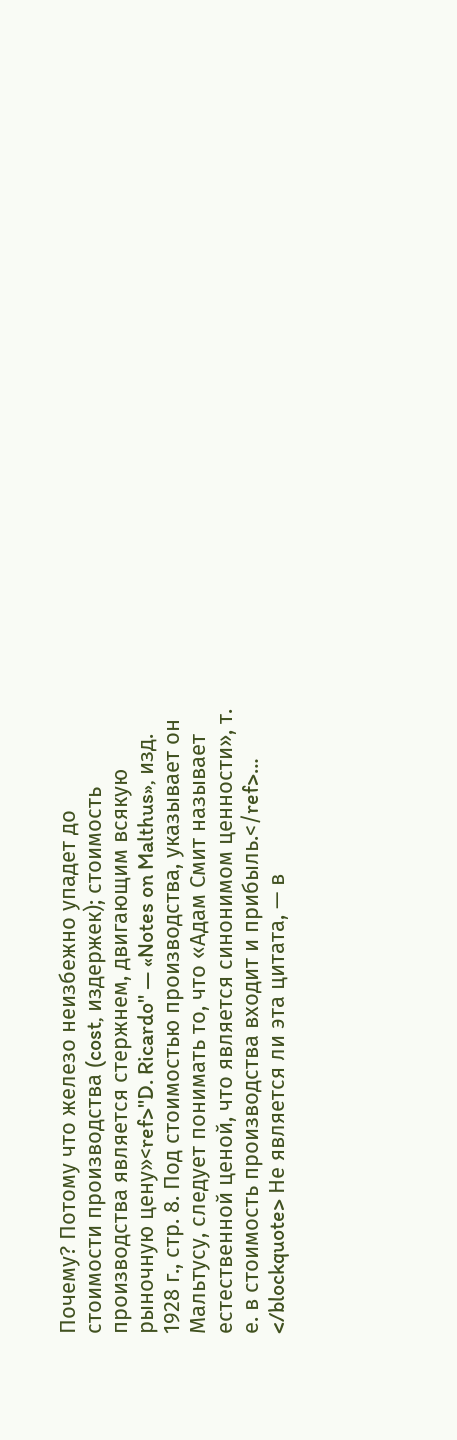Почему? Потому что железо неизбежно упадет до стоимости производства (cost, издержек); стоимость производства является стержнем, двигающим всякую рыночную цену»<ref>''D. Ricardo'' — «Notes on Malthus», изд. 1928 г., стр. 8. Под стоимостью производства, указывает он Мальтусу, следует понимать то, что «Адам Смит называет естественной ценой, что является синонимом ценности», т. е. в стоимость производства входит и прибыль.</ref>… </blockquote> Не является ли эта цитата, — в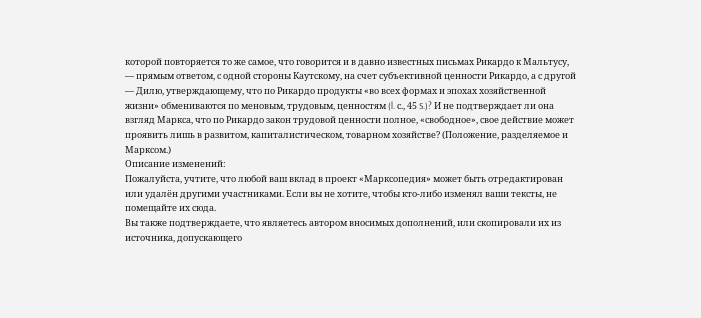которой повторяется то же самое, что говорится и в давно известных письмах Рикардо к Мальтусу, — прямым ответом, с одной стороны Каутскому, на счет субъективной ценности Рикардо, а с другой — Дилю, утверждающему, что по Рикардо продукты «во всех формах и эпохах хозяйственной жизни» обмениваются по меновым, трудовым, ценностям (l. с., 45 S.)? И не подтверждает ли она взгляд Маркса, что по Рикардо закон трудовой ценности полное, «свободное», свое действие может проявить лишь в развитом, капиталистическом, товарном хозяйстве? (Положение, разделяемое и Марксом.)
Описание изменений:
Пожалуйста, учтите, что любой ваш вклад в проект «Марксопедия» может быть отредактирован или удалён другими участниками. Если вы не хотите, чтобы кто-либо изменял ваши тексты, не помещайте их сюда.
Вы также подтверждаете, что являетесь автором вносимых дополнений, или скопировали их из источника, допускающего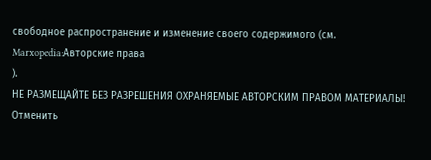свободное распространение и изменение своего содержимого (см.
Marxopedia:Авторские права
).
НЕ РАЗМЕЩАЙТЕ БЕЗ РАЗРЕШЕНИЯ ОХРАНЯЕМЫЕ АВТОРСКИМ ПРАВОМ МАТЕРИАЛЫ!
Отменить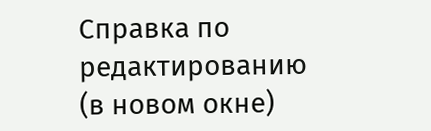Справка по редактированию
(в новом окне)